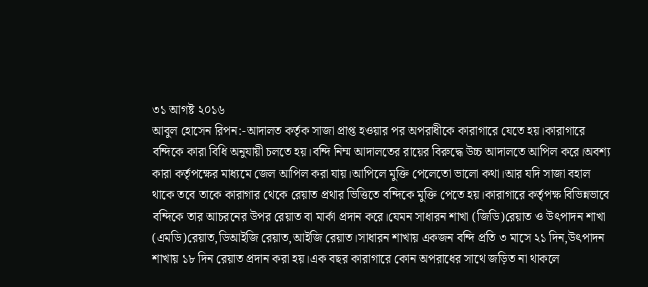৩১ আগষ্ট ২০১৬
আবুল হোসেন রিপন:-আদালত কর্তৃক সাজা প্রাপ্ত হওয়ার পর অপরাধীকে কারাগারে যেতে হয়।কারাগারে বন্দিকে কারা বিধি অনুযায়ী চলতে হয়।বন্দি নিম্ম আদালতের রায়ের বিরুদ্ধে উচ্চ আদালতে আপিল করে।অবশ্য কারা কর্তৃপক্ষের মাধ্যমে জেল আপিল করা যায়।আপিলে মুক্তি পেলেতো ভালো কথা।আর যদি সাজা বহাল থাকে তবে তাকে কারাগার থেকে রেয়াত প্রথার ভিত্তিতে বন্দিকে মুক্তি পেতে হয়।কারাগারে কর্তৃপক্ষ বিভিন্নভাবে বন্দিকে তার আচরনের উপর রেয়াত বা মার্কা প্রদান করে।যেমন সাধারন শাখা (জিডি)রেয়াত ও উৎপাদন শাখা (এমডি)রেয়াত,ডিআইজি রেয়াত,আইজি রেয়াত।সাধারন শাখায় একজন বন্দি প্রতি ৩ মাসে ২১ দিন,উৎপাদন শাখায় ১৮ দিন রেয়াত প্রদান করা হয়।এক বছর কারাগারে কোন অপরাধের সাথে জড়িত না থাকলে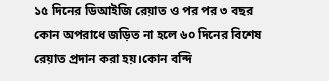১৫ দিনের ডিআইজি রেয়াত ও পর পর ৩ বছর কোন অপরাধে জড়িত না হলে ৬০ দিনের বিশেষ রেয়াত প্রদান করা হয়।কোন বন্দি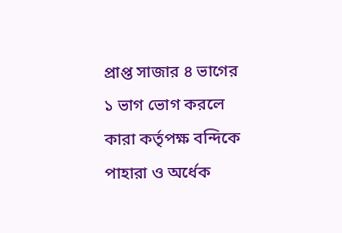প্রাপ্ত সাজার ৪ ভাগের ১ ভাগ ভোগ করলে কারা কর্তৃপক্ষ বন্দিকে পাহারা ও অর্ধেক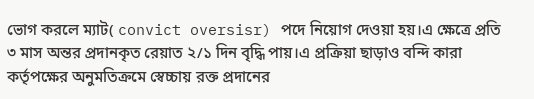ভোগ করলে ম্যাট( convict oversisr) পদে নিয়োগ দেওয়া হয়।এ ক্ষেত্রে প্রতি ৩ মাস অন্তর প্রদানকৃত রেয়াত ২/১ দিন বৃদ্ধি পায়।এ প্রক্রিয়া ছাড়াও বন্দি কারা কর্তৃপক্ষের অনুমতিক্রমে স্বেচ্চায় রক্ত প্রদানের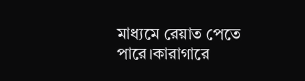মাধ্যমে রেয়াত পেতে পারে।কারাগারে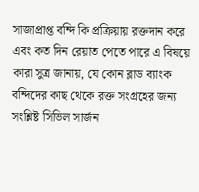সাজাপ্রাপ্ত বন্দি কি প্রক্রিয়ায় রক্তদান করে এবং কত দিন রেয়াত পেতে পারে এ বিষয়ে কারা সুত্র জানায়, যে কোন ব্লাড ব্যাংক বন্দিদের কাছ থেকে রক্ত সংগ্রহের জন্য সংশ্লিষ্ট সিভিল সার্জন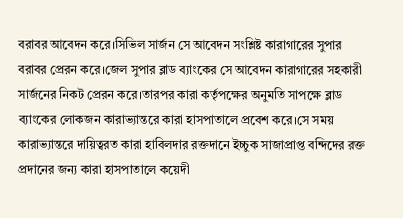বরাবর আবেদন করে।সিভিল সার্জন সে আবেদন সংশ্লিষ্ট কারাগারের সুপার বরাবর প্রেরন করে।জেল সুপার ব্লাড ব্যাংকের সে আবেদন কারাগারের সহকারী সার্জনের নিকট প্রেরন করে।তারপর কারা কর্তৃপক্ষের অনুমতি সাপক্ষে ব্লাড ব্যাংকের লোকজন কারাভ্যান্তরে কারা হাসপাতালে প্রবেশ করে।সে সময় কারাভ্যান্তরে দায়িত্বরত কারা হাবিলদার রক্তদানে ইচ্চুক সাজাপ্রাপ্ত বন্দিদের রক্ত প্রদানের জন্য কারা হাসপাতালে কয়েদী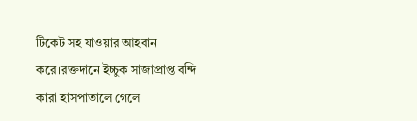টিকেট সহ যাওয়ার আহবান করে।রক্তদানে ইচ্চুক সাজাপ্রাপ্ত বন্দি কারা হাসপাতালে গেলে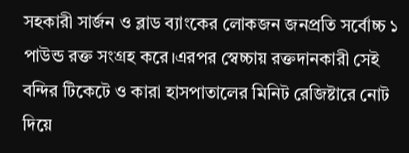সহকারী সার্জন ও ব্লাড ব্যাংকের লোকজন জনপ্রতি সর্বোচ্চ ১ পাউন্ড রক্ত সংগ্রহ করে।এরপর স্বেচ্চায় রক্তদানকারী সেই বন্দির টিকেটে ও কারা হাসপাতালের মিনিট রেজিষ্টারে নোট দিয়ে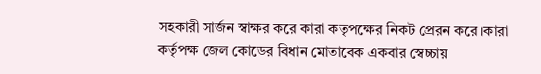সহকারী সার্জন স্বাক্ষর করে কারা কতৃপক্ষের নিকট প্রেরন করে।কারা কর্তৃপক্ষ জেল কোডের বিধান মোতাবেক একবার স্বেচ্চায়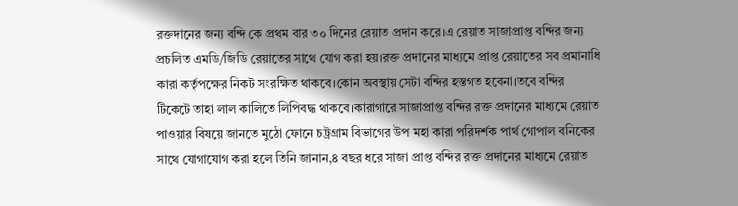রক্তদানের জন্য বন্দি কে প্রথম বার ৩০ দিনের রেয়াত প্রদান করে।এ রেয়াত সাজাপ্রাপ্ত বন্দির জন্য প্রচলিত এমডি/জিডি রেয়াতের সাথে যোগ করা হয়।রক্ত প্রদানের মাধ্যমে প্রাপ্ত রেয়াতের সব প্রমানাধি কারা কর্তৃপক্ষের নিকট সংরক্ষিত থাকবে।কোন অবস্থায় সেটা বন্দির হস্তগত হবেনা।তবে বন্দির টিকেটে তাহা লাল কালিতে লিপিবদ্ধ থাকবে।কারাগারে সাজাপ্রাপ্ত বন্দির রক্ত প্রদানের মাধ্যমে রেয়াত পাওয়ার বিষয়ে জানতে মুঠো ফোনে চট্রগ্রাম বিভাগের উপ মহা কারা পরিদর্শক পার্থ গোপাল বনিকের সাথে যোগাযোগ করা হলে তিনি জানান,৪ বছর ধরে সাজা প্রাপ্ত বন্দির রক্ত প্রদানের মাধ্যমে রেয়াত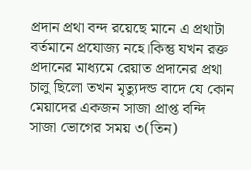প্রদান প্রথা বন্দ রয়েছে মানে এ প্রথাটা বর্তমানে প্রযোজ্য নহে।কিন্তু যখন রক্ত প্রদানের মাধ্যমে রেয়াত প্রদানের প্রথা চালু ছিলো তখন মৃত্যুদন্ড বাদে যে কোন মেয়াদের একজন সাজা প্রাপ্ত বন্দি সাজা ভোগের সময় ৩(তিন)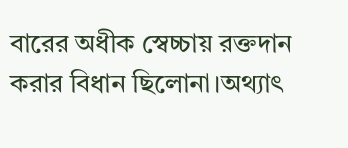বারের অধীক স্বেচ্চায় রক্তদান করার বিধান ছিলোনা।অথ্যাৎ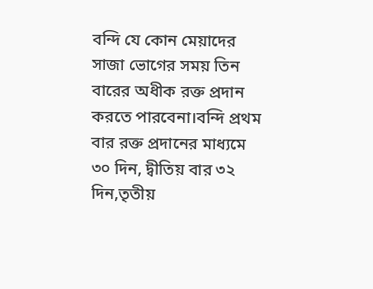বন্দি যে কোন মেয়াদের সাজা ভোগের সময় তিন বারের অধীক রক্ত প্রদান করতে পারবেনা।বন্দি প্রথম বার রক্ত প্রদানের মাধ্যমে ৩০ দিন, দ্বীতিয় বার ৩২ দিন,তৃতীয়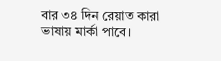বার ৩৪ দিন রেয়াত কারা ভাষায় মার্কা পাবে।